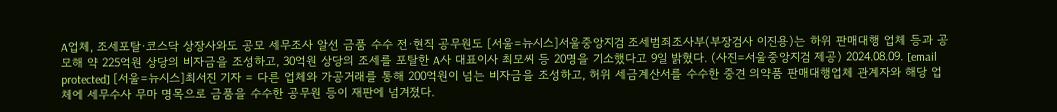A업체, 조세포탈·코스닥 상장사와도 공모 세무조사 알선 금품 수수 전·현직 공무원도 [서울=뉴시스]서울중앙지검 조세범죄조사부(부장검사 이진용)는 하위 판매대행 업체 등과 공모해 약 225억원 상당의 비자금을 조성하고, 30억원 상당의 조세를 포탈한 A사 대표이사 최모씨 등 20명을 기소했다고 9일 밝혔다. (사진=서울중앙지검 제공) 2024.08.09. [email protected] [서울=뉴시스]최서진 기자 = 다른 업체와 가공거래를 통해 200억원이 넘는 비자금을 조성하고, 허위 세금계산서를 수수한 중견 의약품 판매대행업체 관계자와 해당 업체에 세무수사 무마 명목으로 금품을 수수한 공무원 등이 재판에 넘겨졌다.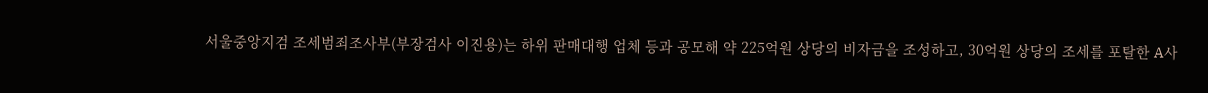서울중앙지검 조세범죄조사부(부장검사 이진용)는 하위 판매대행 업체 등과 공모해 약 225억원 상당의 비자금을 조성하고, 30억원 상당의 조세를 포탈한 A사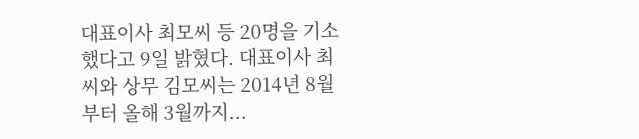대표이사 최모씨 등 20명을 기소했다고 9일 밝혔다. 대표이사 최씨와 상무 김모씨는 2014년 8월부터 올해 3월까지...